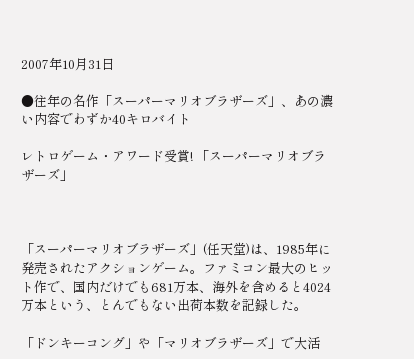2007年10月31日

●往年の名作「スーパーマリオブラザーズ」、あの濃い内容でわずか40キロバイト

レトロゲーム・アワード受賞! 「スーパーマリオブラザーズ」



「スーパーマリオブラザーズ」(任天堂)は、1985年に発売されたアクションゲーム。ファミコン最大のヒット作で、国内だけでも681万本、海外を含めると4024万本という、とんでもない出荷本数を記録した。

「ドンキーコング」や「マリオブラザーズ」で大活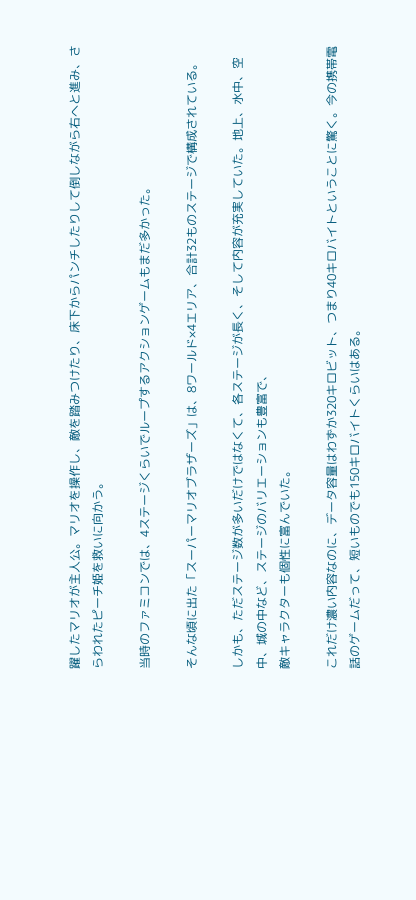躍したマリオが主人公。マリオを操作し、敵を踏みつけたり、床下からパンチしたりして倒しながら右へと進み、さらわれたピーチ姫を救いに向かう。

当時のファミコンでは、4ステージくらいでループするアクションゲームもまだ多かった。

そんな頃に出た「スーパーマリオブラザーズ」は、8ワールド×4エリア、合計32ものステージで構成されている。

しかも、ただステージ数が多いだけではなくて、各ステージが長く、そして内容が充実していた。地上、水中、空中、城の中など、ステージのバリエーションも豊富で、
敵キャラクターも個性に富んでいた。

これだけ濃い内容なのに、データ容量はわずか320キロビット、つまり40キロバイトということに驚く。今の携帯電話のゲームだって、短いものでも150キロバイトくらいはある。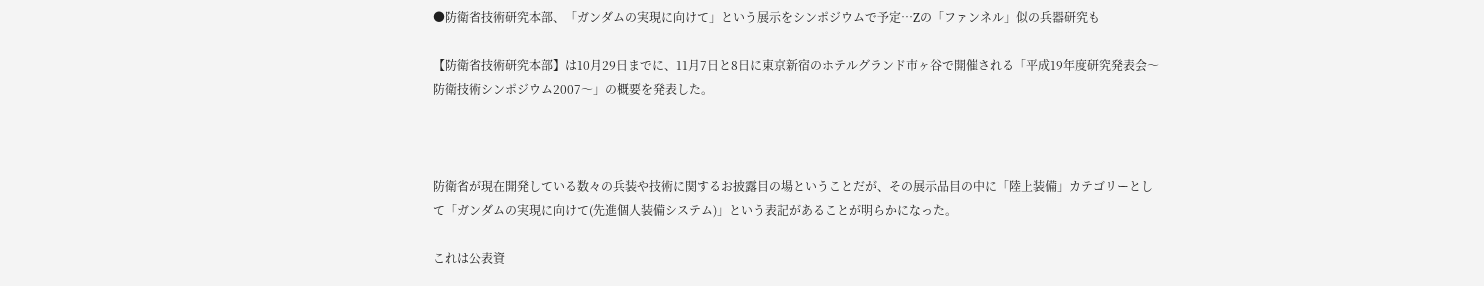●防衛省技術研究本部、「ガンダムの実現に向けて」という展示をシンポジウムで予定…Zの「ファンネル」似の兵器研究も

【防衛省技術研究本部】は10月29日までに、11月7日と8日に東京新宿のホテルグランド市ヶ谷で開催される「平成19年度研究発表会〜防衛技術シンポジウム2007〜」の概要を発表した。



防衛省が現在開発している数々の兵装や技術に関するお披露目の場ということだが、その展示品目の中に「陸上装備」カテゴリーとして「ガンダムの実現に向けて(先進個人装備システム)」という表記があることが明らかになった。

これは公表資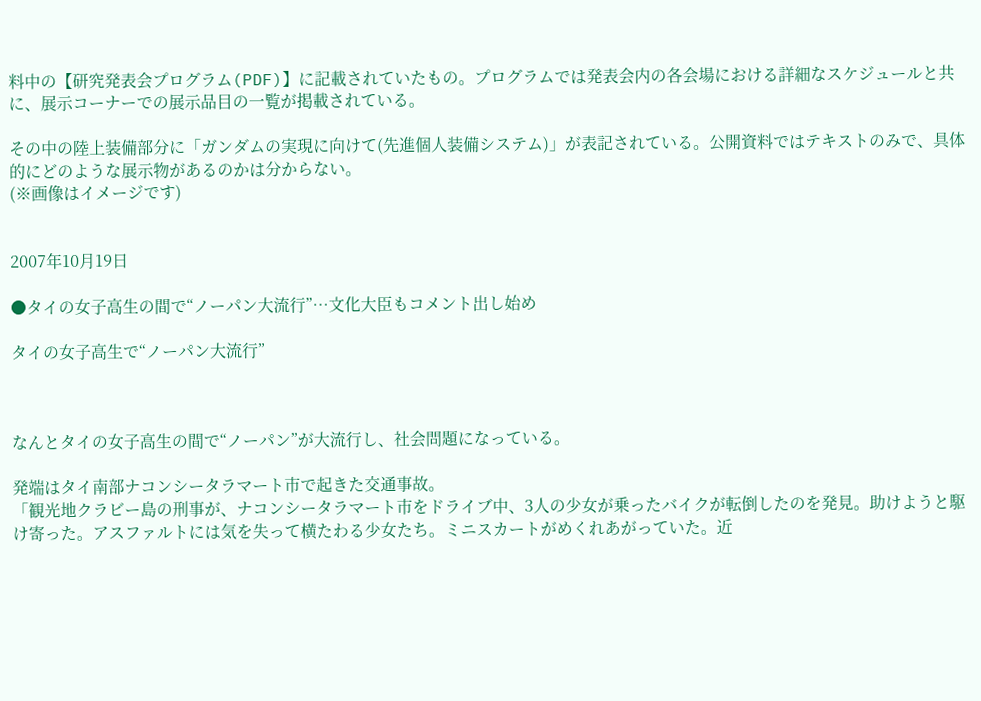料中の【研究発表会プログラム(PDF)】に記載されていたもの。プログラムでは発表会内の各会場における詳細なスケジュールと共に、展示コーナーでの展示品目の一覧が掲載されている。

その中の陸上装備部分に「ガンダムの実現に向けて(先進個人装備システム)」が表記されている。公開資料ではテキストのみで、具体的にどのような展示物があるのかは分からない。
(※画像はイメージです)


2007年10月19日

●タイの女子高生の間で“ノーパン大流行”…文化大臣もコメント出し始め

タイの女子高生で“ノーパン大流行”



なんとタイの女子高生の間で“ノーパン”が大流行し、社会問題になっている。

発端はタイ南部ナコンシータラマート市で起きた交通事故。
「観光地クラビー島の刑事が、ナコンシータラマート市をドライブ中、3人の少女が乗ったバイクが転倒したのを発見。助けようと駆け寄った。アスファルトには気を失って横たわる少女たち。ミニスカートがめくれあがっていた。近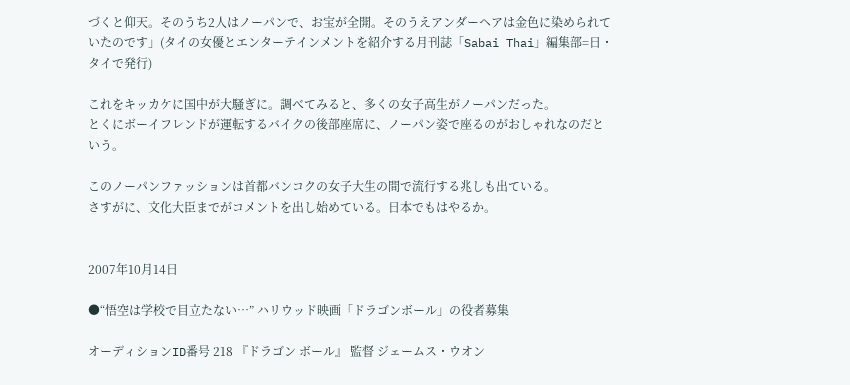づくと仰天。そのうち2人はノーパンで、お宝が全開。そのうえアンダーヘアは金色に染められていたのです」(タイの女優とエンターテインメントを紹介する月刊誌「Sabai Thai」編集部=日・タイで発行)

これをキッカケに国中が大騒ぎに。調べてみると、多くの女子高生がノーパンだった。
とくにボーイフレンドが運転するバイクの後部座席に、ノーパン姿で座るのがおしゃれなのだという。

このノーパンファッションは首都バンコクの女子大生の間で流行する兆しも出ている。
さすがに、文化大臣までがコメントを出し始めている。日本でもはやるか。


2007年10月14日

●“悟空は学校で目立たない…” ハリウッド映画「ドラゴンボール」の役者募集

オーディションID番号 218 『ドラゴン ボール』 監督 ジェームス・ウオン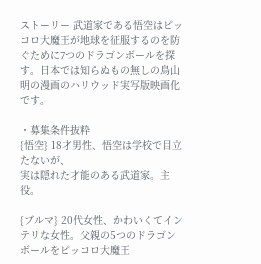ストーリー 武道家である悟空はピッコロ大魔王が地球を征服するのを防ぐために7つのドラゴンボールを探す。日本では知らぬもの無しの鳥山明の漫画のハリウッド実写版映画化です。

・募集条件抜粋
{悟空} 18才男性、悟空は学校で目立たないが、
実は隠れた才能のある武道家。主役。

{ブルマ} 20代女性、かわいくてインテリな女性。父親の5つのドラゴンボールをピッコロ大魔王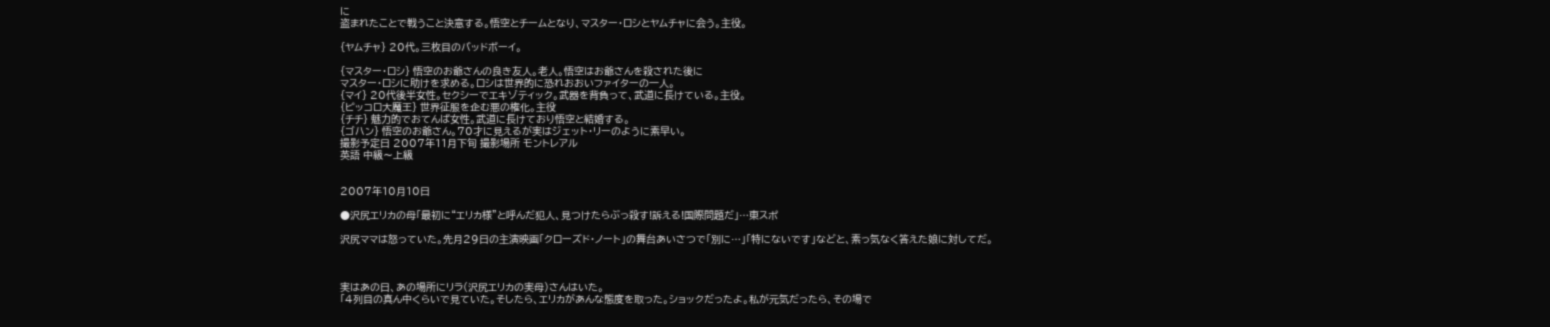に
盗まれたことで戦うこと決意する。悟空とチームとなり、マスター・ロシとヤムチャに会う。主役。

{ヤムチャ} 20代。三枚目のバッドボーイ。

{マスター・ロシ} 悟空のお爺さんの良き友人。老人。悟空はお爺さんを殺された後に
マスター・ロシに助けを求める。ロシは世界的に恐れおおいファイターの一人。
{マイ} 20代後半女性。セクシーでエキゾティック。武器を背負って、武道に長けている。主役。
{ピッコロ大魔王} 世界征服を企む悪の権化。主役
{チチ} 魅力的でおてんば女性。武道に長けており悟空と結婚する。
{ゴハン} 悟空のお爺さん。70才に見えるが実はジェット・リーのように素早い。
撮影予定日 2007年11月下旬 撮影場所 モントレアル
英語 中級〜上級


2007年10月10日

●沢尻エリカの母「最初に“エリカ様”と呼んだ犯人、見つけたらぶっ殺す!訴える!国際問題だ」…東スポ

沢尻ママは怒っていた。先月29日の主演映画「クローズド・ノート」の舞台あいさつで「別に…」「特にないです」などと、素っ気なく答えた娘に対してだ。



実はあの日、あの場所にリラ(沢尻エリカの実母)さんはいた。
「4列目の真ん中くらいで見ていた。そしたら、エリカがあんな態度を取った。ショックだったよ。私が元気だったら、その場で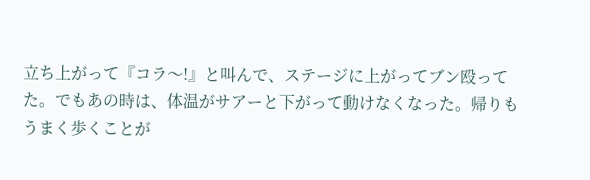立ち上がって『コラ〜!』と叫んで、ステージに上がってブン殴ってた。でもあの時は、体温がサアーと下がって動けなくなった。帰りもうまく歩くことが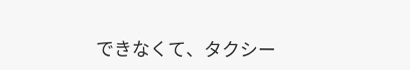できなくて、タクシー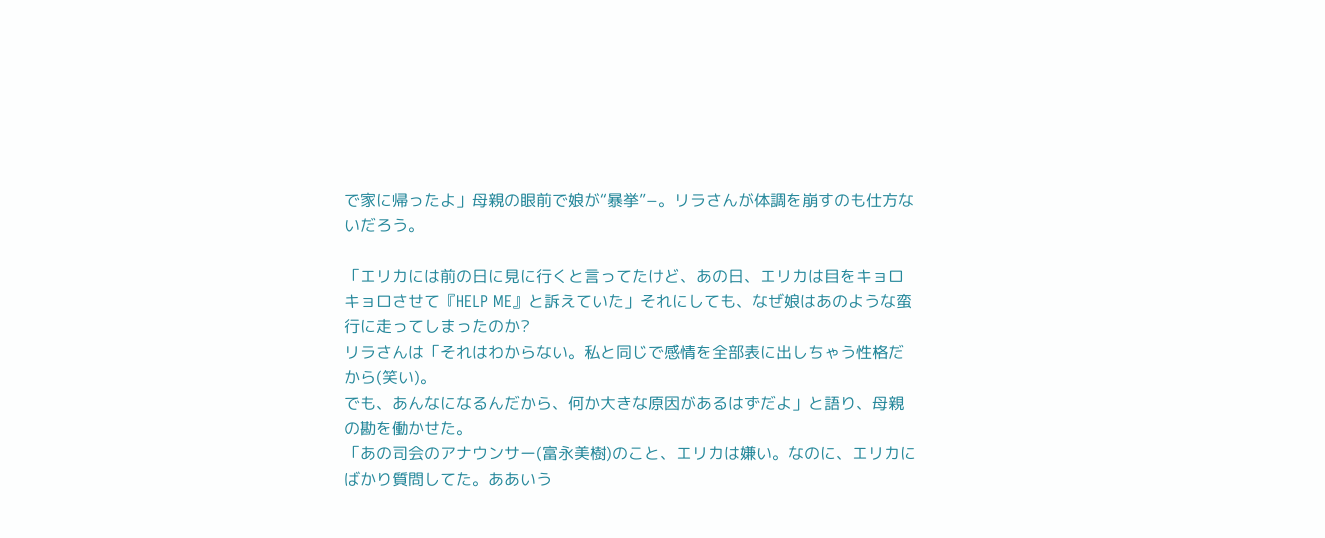で家に帰ったよ」母親の眼前で娘が“暴挙”−。リラさんが体調を崩すのも仕方ないだろう。

「エリカには前の日に見に行くと言ってたけど、あの日、エリカは目をキョロキョロさせて『HELP ME』と訴えていた」それにしても、なぜ娘はあのような蛮行に走ってしまったのか?
リラさんは「それはわからない。私と同じで感情を全部表に出しちゃう性格だから(笑い)。
でも、あんなになるんだから、何か大きな原因があるはずだよ」と語り、母親の勘を働かせた。
「あの司会のアナウンサー(富永美樹)のこと、エリカは嫌い。なのに、エリカにばかり質問してた。ああいう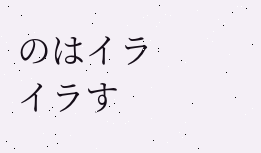のはイライラす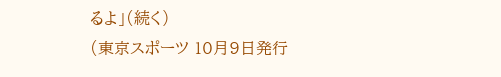るよ」(続く)
(東京スポーツ 10月9日発行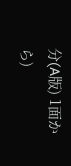分(A版) 1面から)